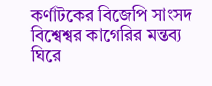কর্ণাটকের বিজেপি সাংসদ বিশ্বেশ্বর কাগেরির মন্তব্য ঘিরে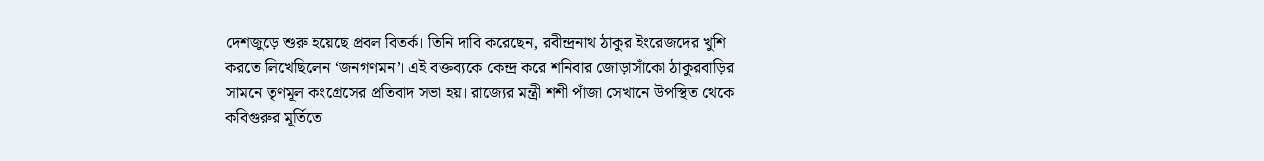দেশজুড়ে শুরু হয়েছে প্রবল বিতর্ক। তিনি দাবি করেছেন, রবীন্দ্রনাথ ঠাকুর ইংরেজদের খুশি করতে লিখেছিলেন ‘জনগণমন’। এই বক্তব্যকে কেন্দ্র করে শনিবার জোড়াসাঁকো ঠাকুরবাড়ির সামনে তৃণমূল কংগ্রেসের প্রতিবাদ সভা হয়। রাজ্যের মন্ত্রী শশী পাঁজা সেখানে উপস্থিত থেকে কবিগুরুর মূর্তিতে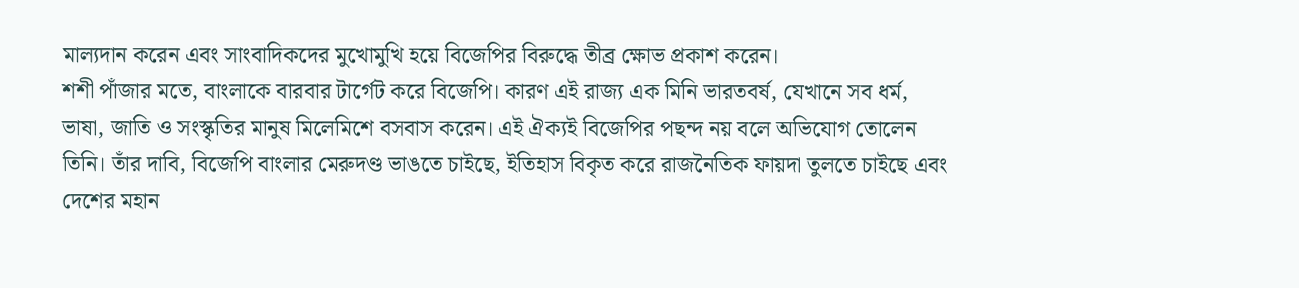মাল্যদান করেন এবং সাংবাদিকদের মুখোমুখি হয়ে বিজেপির বিরুদ্ধে তীব্র ক্ষোভ প্রকাশ করেন।
শশী পাঁজার মতে, বাংলাকে বারবার টার্গেট করে বিজেপি। কারণ এই রাজ্য এক মিনি ভারতবর্ষ, যেখানে সব ধর্ম, ভাষা, জাতি ও সংস্কৃতির মানুষ মিলেমিশে বসবাস করেন। এই ঐক্যই বিজেপির পছন্দ নয় বলে অভিযোগ তোলেন তিনি। তাঁর দাবি, বিজেপি বাংলার মেরুদণ্ড ভাঙতে চাইছে, ইতিহাস বিকৃত করে রাজনৈতিক ফায়দা তুলতে চাইছে এবং দেশের মহান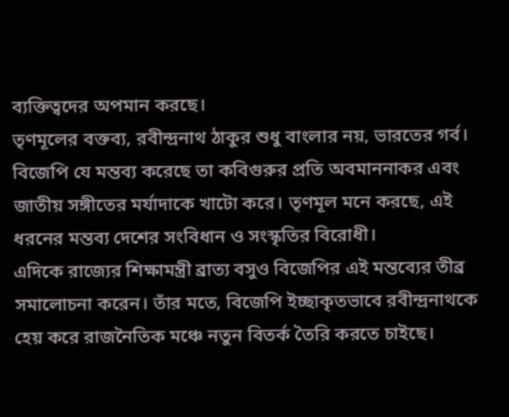ব্যক্তিত্বদের অপমান করছে।
তৃণমূলের বক্তব্য, রবীন্দ্রনাথ ঠাকুর শুধু বাংলার নয়, ভারতের গর্ব। বিজেপি যে মন্তব্য করেছে তা কবিগুরুর প্রতি অবমাননাকর এবং জাতীয় সঙ্গীতের মর্যাদাকে খাটো করে। তৃণমূল মনে করছে, এই ধরনের মন্তব্য দেশের সংবিধান ও সংস্কৃতির বিরোধী।
এদিকে রাজ্যের শিক্ষামন্ত্রী ব্রাত্য বসুও বিজেপির এই মন্তব্যের তীব্র সমালোচনা করেন। তাঁর মতে, বিজেপি ইচ্ছাকৃতভাবে রবীন্দ্রনাথকে হেয় করে রাজনৈতিক মঞ্চে নতুন বিতর্ক তৈরি করতে চাইছে।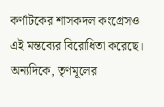কর্ণাটকের শাসকদল কংগ্রেসও এই মন্তব্যের বিরোধিতা করেছে। অন্যদিকে, তৃণমূলের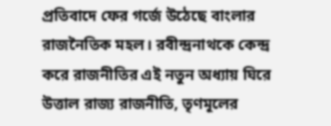প্রতিবাদে ফের গর্জে উঠেছে বাংলার রাজনৈতিক মহল। রবীন্দ্রনাথকে কেন্দ্র করে রাজনীতির এই নতুন অধ্যায় ঘিরে উত্তাল রাজ্য রাজনীতি, তৃণমূলের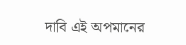দাবি এই অপমানের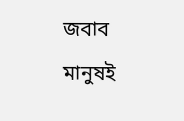জবাব মানুষই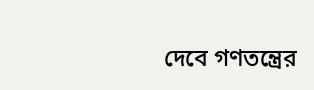দেবে গণতন্ত্রের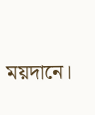ময়দানে।